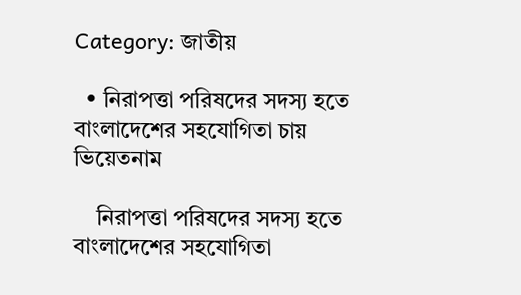Category: জাতীয়

  • নিরাপত্তা পরিষদের সদস্য হতে বাংলাদেশের সহযোগিতা চায় ভিয়েতনাম

    নিরাপত্তা পরিষদের সদস্য হতে বাংলাদেশের সহযোগিতা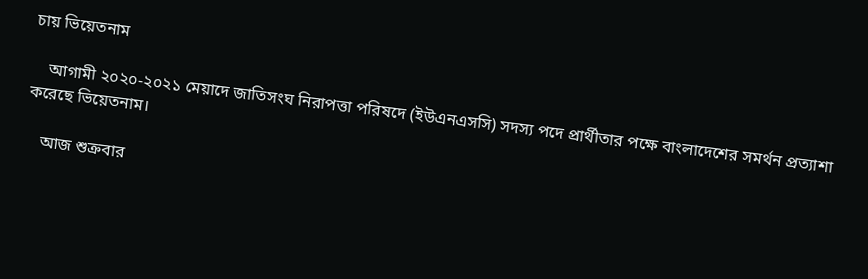চায় ভিয়েতনাম

    আগামী ২০২০-২০২১ মেয়াদে জাতিসংঘ নিরাপত্তা পরিষদে (ইউএনএসসি) সদস্য পদে প্রার্থীতার পক্ষে বাংলাদেশের সমর্থন প্রত্যাশা করেছে ভিয়েতনাম।

    আজ শুক্রবার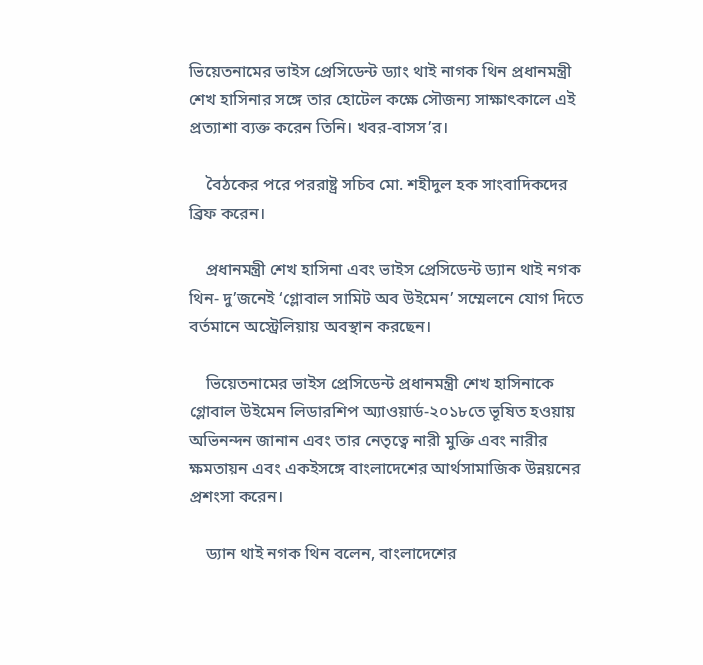ভিয়েতনামের ভাইস প্রেসিডেন্ট ড্যাং থাই নাগক থিন প্রধানমন্ত্রী শেখ হাসিনার সঙ্গে তার হোটেল কক্ষে সৌজন্য সাক্ষাৎকালে এই প্রত্যাশা ব্যক্ত করেন তিনি। খবর-বাসস’র।

    বৈঠকের পরে পররাষ্ট্র সচিব মো. শহীদুল হক সাংবাদিকদের ব্রিফ করেন।

    প্রধানমন্ত্রী শেখ হাসিনা এবং ভাইস প্রেসিডেন্ট ড্যান থাই নগক থিন- দু’জনেই ‘গ্লোবাল সামিট অব উইমেন’ সম্মেলনে যোগ দিতে বর্তমানে অস্ট্রেলিয়ায় অবস্থান করছেন।

    ভিয়েতনামের ভাইস প্রেসিডেন্ট প্রধানমন্ত্রী শেখ হাসিনাকে গ্লোবাল উইমেন লিডারশিপ অ্যাওয়ার্ড-২০১৮তে ভূষিত হওয়ায় অভিনন্দন জানান এবং তার নেতৃত্বে নারী মুক্তি এবং নারীর ক্ষমতায়ন এবং একইসঙ্গে বাংলাদেশের আর্থসামাজিক উন্নয়নের প্রশংসা করেন।

    ড্যান থাই নগক থিন বলেন, বাংলাদেশের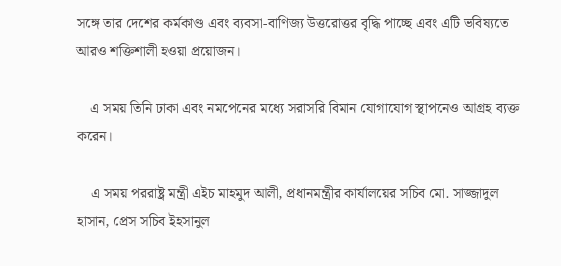সঙ্গে তার দেশের কর্মকাণ্ড এবং ব্যবসা-বাণিজ্য উত্তরোত্তর বৃদ্ধি পাচ্ছে এবং এটি ভবিষ্যতে আরও শক্তিশালী হওয়া প্রয়োজন।

    এ সময় তিনি ঢাকা এবং নমপেনের মধ্যে সরাসরি বিমান যোগাযোগ স্থাপনেও আগ্রহ ব্যক্ত করেন।

    এ সময় পররাষ্ট্র মন্ত্রী এইচ মাহমুদ আলী, প্রধানমন্ত্রীর কার্যালয়ের সচিব মো. সাজ্জাদুল হাসান, প্রেস সচিব ইহসানুল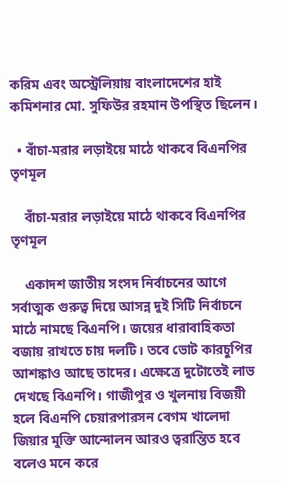করিম এবং অস্ট্রেলিয়ায় বাংলাদেশের হাই কমিশনার মো. সুফিউর রহমান উপস্থিত ছিলেন।

  • বাঁচা-মরার লড়াইয়ে মাঠে থাকবে বিএনপির তৃণমূল

    বাঁচা-মরার লড়াইয়ে মাঠে থাকবে বিএনপির তৃণমূল

    একাদশ জাতীয় সংসদ নির্বাচনের আগে সর্বাত্মক গুরুত্ব দিয়ে আসন্ন দুই সিটি নির্বাচনে মাঠে নামছে বিএনপি। জয়ের ধারাবাহিকতা বজায় রাখতে চায় দলটি। তবে ভোট কারচুপির আশঙ্কাও আছে তাদের। এক্ষেত্রে দুটোতেই লাভ দেখছে বিএনপি। গাজীপুর ও খুলনায় বিজয়ী হলে বিএনপি চেয়ারপারসন বেগম খালেদা জিয়ার মুক্তি আন্দোলন আরও ত্বরান্তিত হবে বলেও মনে করে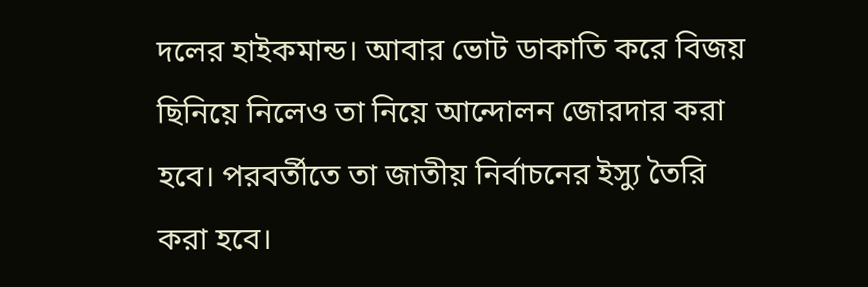দলের হাইকমান্ড। আবার ভোট ডাকাতি করে বিজয় ছিনিয়ে নিলেও তা নিয়ে আন্দোলন জোরদার করা হবে। পরবর্তীতে তা জাতীয় নির্বাচনের ইস্যু তৈরি করা হবে।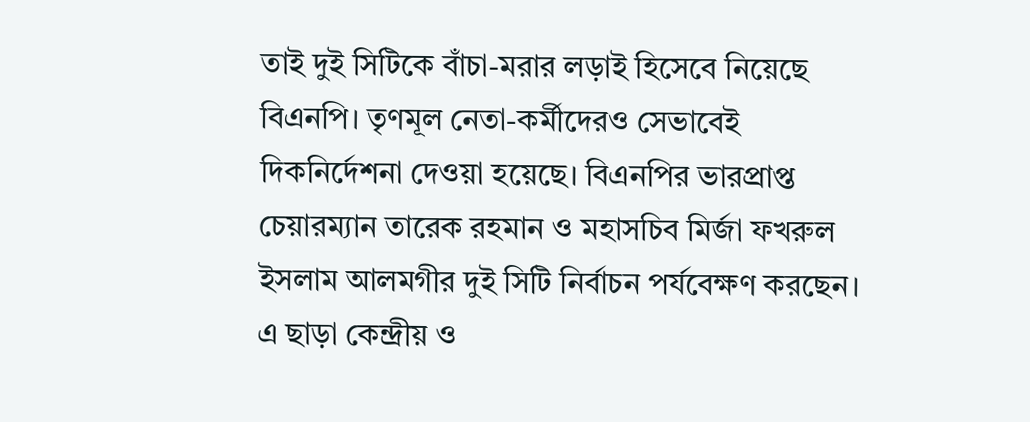তাই দুই সিটিকে বাঁচা-মরার লড়াই হিসেবে নিয়েছে বিএনপি। তৃণমূল নেতা-কর্মীদেরও সেভাবেই দিকনির্দেশনা দেওয়া হয়েছে। বিএনপির ভারপ্রাপ্ত চেয়ারম্যান তারেক রহমান ও মহাসচিব মির্জা ফখরুল ইসলাম আলমগীর দুই সিটি নির্বাচন পর্যবেক্ষণ করছেন। এ ছাড়া কেন্দ্রীয় ও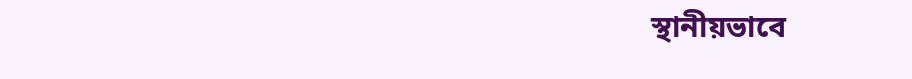স্থানীয়ভাবে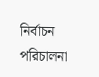নির্বাচন পরিচালনা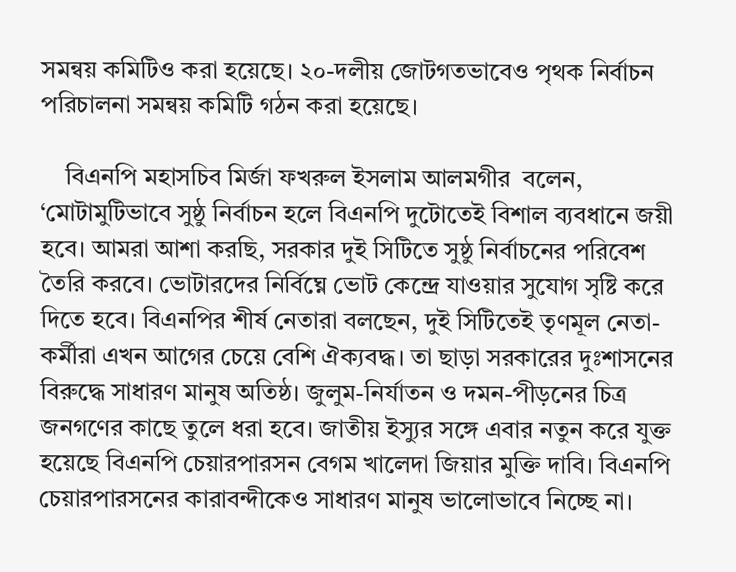সমন্বয় কমিটিও করা হয়েছে। ২০-দলীয় জোটগতভাবেও পৃথক নির্বাচন পরিচালনা সমন্বয় কমিটি গঠন করা হয়েছে।

    বিএনপি মহাসচিব মির্জা ফখরুল ইসলাম আলমগীর  বলেন, ‘মোটামুটিভাবে সুষ্ঠু নির্বাচন হলে বিএনপি দুটোতেই বিশাল ব্যবধানে জয়ী হবে। আমরা আশা করছি, সরকার দুই সিটিতে সুষ্ঠু নির্বাচনের পরিবেশ তৈরি করবে। ভোটারদের নির্বিঘ্নে ভোট কেন্দ্রে যাওয়ার সুযোগ সৃষ্টি করে দিতে হবে। বিএনপির শীর্ষ নেতারা বলছেন, দুই সিটিতেই তৃণমূল নেতা-কর্মীরা এখন আগের চেয়ে বেশি ঐক্যবদ্ধ। তা ছাড়া সরকারের দুঃশাসনের বিরুদ্ধে সাধারণ মানুষ অতিষ্ঠ। জুলুম-নির্যাতন ও দমন-পীড়নের চিত্র জনগণের কাছে তুলে ধরা হবে। জাতীয় ইস্যুর সঙ্গে এবার নতুন করে যুক্ত হয়েছে বিএনপি চেয়ারপারসন বেগম খালেদা জিয়ার মুক্তি দাবি। বিএনপি চেয়ারপারসনের কারাবন্দীকেও সাধারণ মানুষ ভালোভাবে নিচ্ছে না।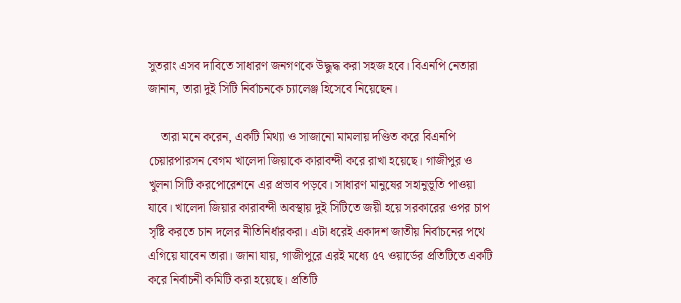সুতরাং এসব দাবিতে সাধারণ জনগণকে উদ্ধুদ্ধ করা সহজ হবে। বিএনপি নেতারা জানান, তারা দুই সিটি নির্বাচনকে চ্যালেঞ্জ হিসেবে নিয়েছেন।

    তারা মনে করেন, একটি মিথ্যা ও সাজানো মামলায় দণ্ডিত করে বিএনপি চেয়ারপারসন বেগম খালেদা জিয়াকে কারাবন্দী করে রাখা হয়েছে। গাজীপুর ও খুলনা সিটি করপোরেশনে এর প্রভাব পড়বে। সাধারণ মানুষের সহানুভূতি পাওয়া যাবে। খালেদা জিয়ার কারাবন্দী অবস্থায় দুই সিটিতে জয়ী হয়ে সরকারের ওপর চাপ সৃষ্টি করতে চান দলের নীতিনির্ধারকরা। এটা ধরেই একাদশ জাতীয় নির্বাচনের পথে এগিয়ে যাবেন তারা। জানা যায়, গাজীপুরে এরই মধ্যে ৫৭ ওয়ার্ডের প্রতিটিতে একটি করে নির্বাচনী কমিটি করা হয়েছে। প্রতিটি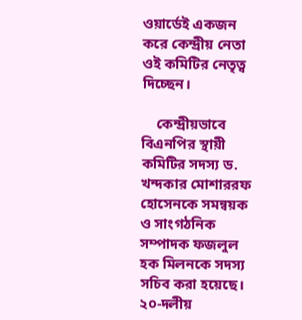ওয়ার্ডেই একজন করে কেন্দ্রীয় নেতা ওই কমিটির নেতৃত্ব দিচ্ছেন।

    কেন্দ্রীয়ভাবে বিএনপির স্থায়ী কমিটির সদস্য ড. খন্দকার মোশাররফ হোসেনকে সমন্বয়ক ও সাংগঠনিক সম্পাদক ফজলুল হক মিলনকে সদস্য সচিব করা হয়েছে। ২০-দলীয়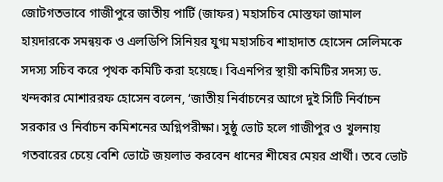জোটগতভাবে গাজীপুরে জাতীয় পার্টি (জাফর) মহাসচিব মোস্তফা জামাল হায়দারকে সমন্বয়ক ও এলডিপি সিনিয়র যুগ্ম মহাসচিব শাহাদাত হোসেন সেলিমকে সদস্য সচিব করে পৃথক কমিটি করা হয়েছে। বিএনপির স্থায়ী কমিটির সদস্য ড. খন্দকার মোশাররফ হোসেন বলেন, ‘জাতীয় নির্বাচনের আগে দুই সিটি নির্বাচন সরকার ও নির্বাচন কমিশনের অগ্নিপরীক্ষা। সুষ্ঠু ভোট হলে গাজীপুর ও খুলনায় গতবারের চেয়ে বেশি ভোটে জয়লাভ করবেন ধানের শীষের মেয়র প্রার্থী। তবে ভোট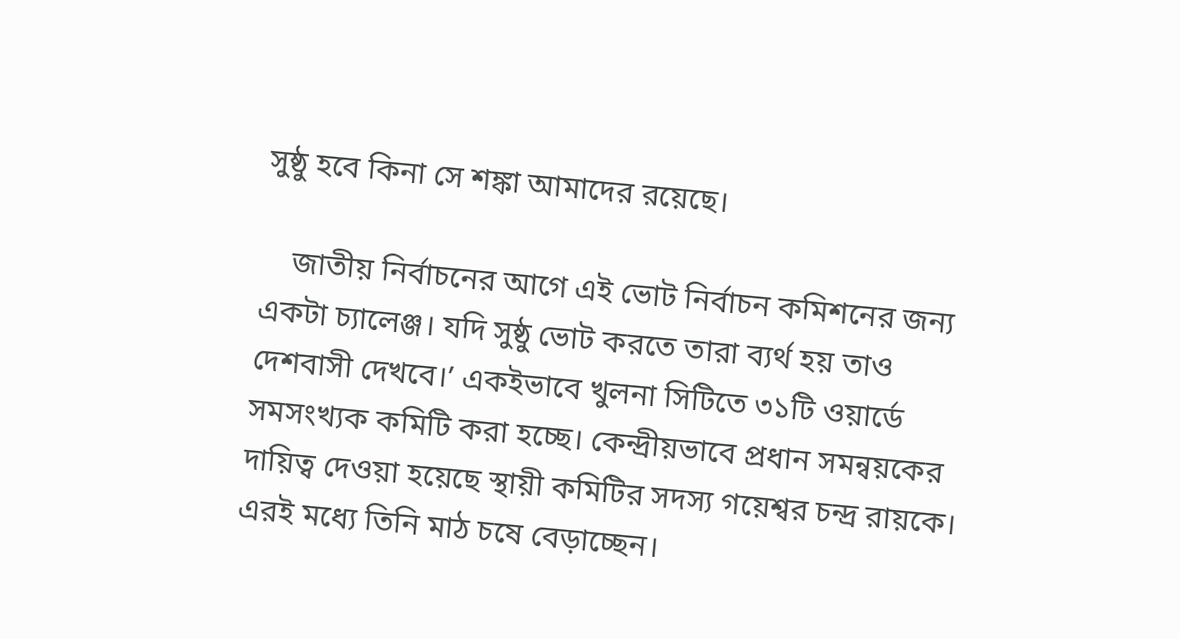সুষ্ঠু হবে কিনা সে শঙ্কা আমাদের রয়েছে।

    জাতীয় নির্বাচনের আগে এই ভোট নির্বাচন কমিশনের জন্য একটা চ্যালেঞ্জ। যদি সুষ্ঠু ভোট করতে তারা ব্যর্থ হয় তাও দেশবাসী দেখবে।’ একইভাবে খুলনা সিটিতে ৩১টি ওয়ার্ডে সমসংখ্যক কমিটি করা হচ্ছে। কেন্দ্রীয়ভাবে প্রধান সমন্বয়কের দায়িত্ব দেওয়া হয়েছে স্থায়ী কমিটির সদস্য গয়েশ্বর চন্দ্র রায়কে। এরই মধ্যে তিনি মাঠ চষে বেড়াচ্ছেন।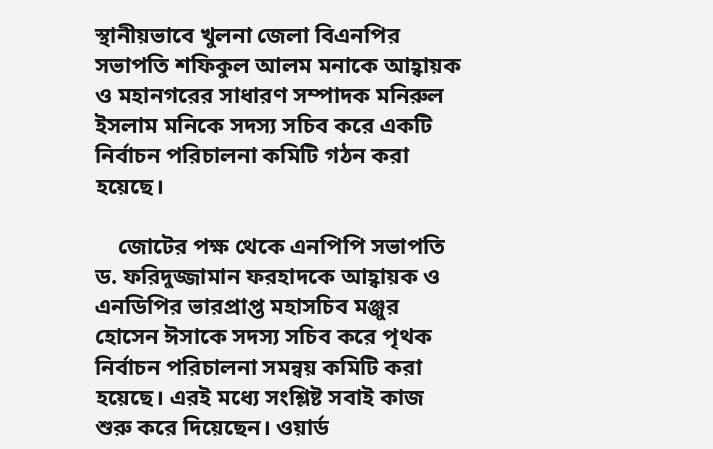স্থানীয়ভাবে খুলনা জেলা বিএনপির সভাপতি শফিকুল আলম মনাকে আহ্বায়ক ও মহানগরের সাধারণ সম্পাদক মনিরুল ইসলাম মনিকে সদস্য সচিব করে একটি নির্বাচন পরিচালনা কমিটি গঠন করা হয়েছে।

    জোটের পক্ষ থেকে এনপিপি সভাপতি ড. ফরিদুজ্জামান ফরহাদকে আহ্বায়ক ও এনডিপির ভারপ্রাপ্ত মহাসচিব মঞ্জুর হোসেন ঈসাকে সদস্য সচিব করে পৃথক নির্বাচন পরিচালনা সমন্বয় কমিটি করা হয়েছে। এরই মধ্যে সংশ্লিষ্ট সবাই কাজ শুরু করে দিয়েছেন। ওয়ার্ড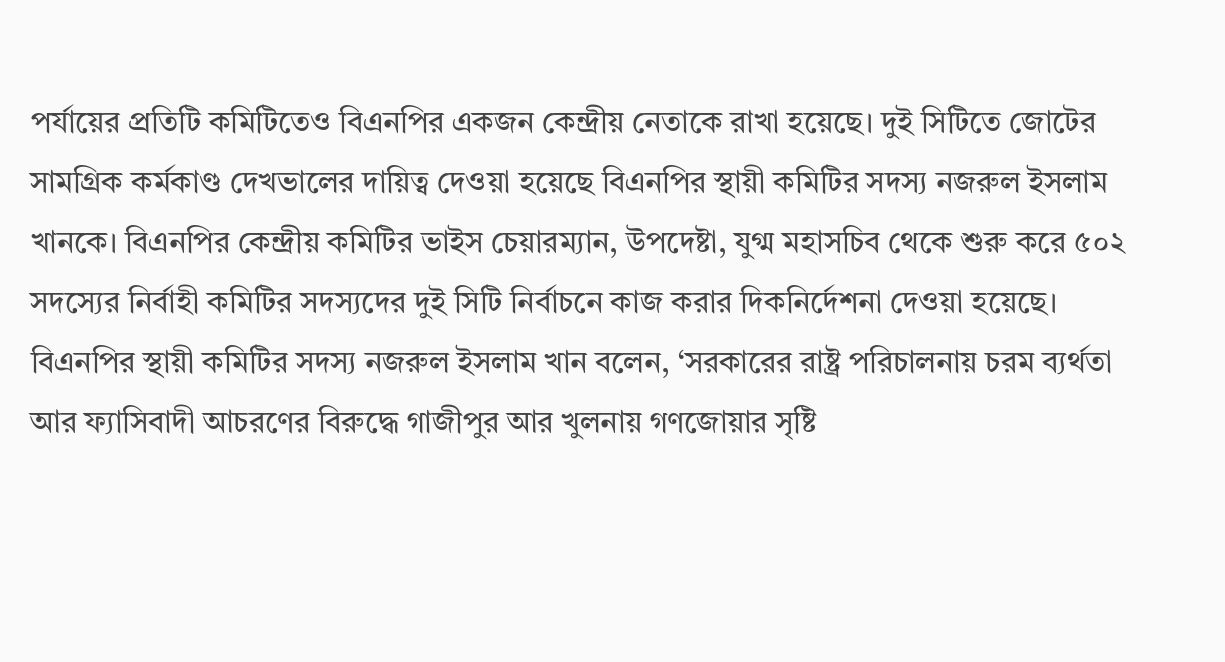পর্যায়ের প্রতিটি কমিটিতেও বিএনপির একজন কেন্দ্রীয় নেতাকে রাখা হয়েছে। দুই সিটিতে জোটের সামগ্রিক কর্মকাণ্ড দেখভালের দায়িত্ব দেওয়া হয়েছে বিএনপির স্থায়ী কমিটির সদস্য নজরুল ইসলাম খানকে। বিএনপির কেন্দ্রীয় কমিটির ভাইস চেয়ারম্যান, উপদেষ্টা, যুগ্ম মহাসচিব থেকে শুরু করে ৫০২ সদস্যের নির্বাহী কমিটির সদস্যদের দুই সিটি নির্বাচনে কাজ করার দিকনির্দেশনা দেওয়া হয়েছে। বিএনপির স্থায়ী কমিটির সদস্য নজরুল ইসলাম খান বলেন, ‘সরকারের রাষ্ট্র পরিচালনায় চরম ব্যর্থতা আর ফ্যাসিবাদী আচরণের বিরুদ্ধে গাজীপুর আর খুলনায় গণজোয়ার সৃষ্টি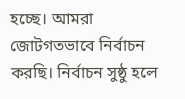হচ্ছে। আমরা জোটগতভাবে নির্বাচন করছি। নির্বাচন সুষ্ঠু হলে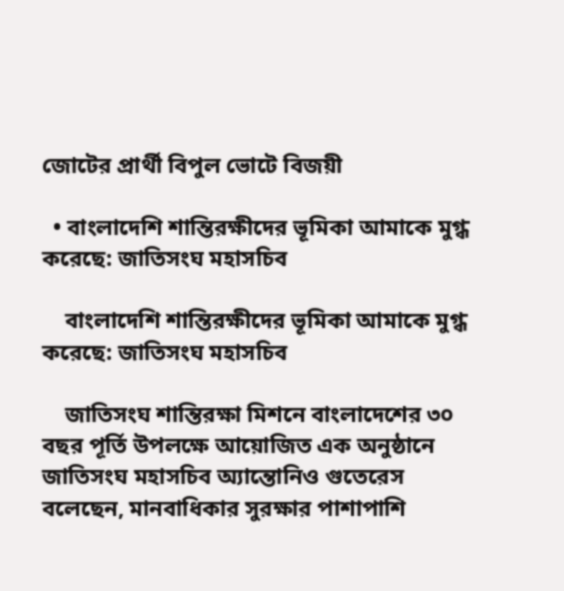জোটের প্রার্থী বিপুল ভোটে বিজয়ী

  • বাংলাদেশি শান্তিরক্ষীদের ভূমিকা আমাকে মুগ্ধ করেছে: জাতিসংঘ মহাসচিব

    বাংলাদেশি শান্তিরক্ষীদের ভূমিকা আমাকে মুগ্ধ করেছে: জাতিসংঘ মহাসচিব

    জাতিসংঘ শান্তিরক্ষা মিশনে বাংলাদেশের ৩০ বছর পূর্তি উপলক্ষে আয়োজিত এক অনুষ্ঠানে জাতিসংঘ মহাসচিব অ্যান্তোনিও গুতেরেস বলেছেন, মানবাধিকার সুরক্ষার পাশাপাশি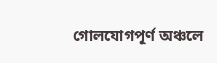গোলযোগপূর্ণ অঞ্চলে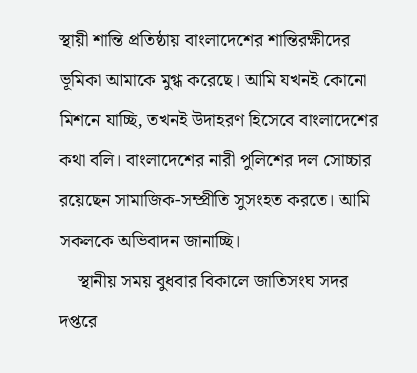স্থায়ী শান্তি প্রতিষ্ঠায় বাংলাদেশের শান্তিরক্ষীদের ভূমিকা আমাকে মুগ্ধ করেছে। আমি যখনই কোনো মিশনে যাচ্ছি, তখনই উদাহরণ হিসেবে বাংলাদেশের কথা বলি। বাংলাদেশের নারী পুলিশের দল সোচ্চার রয়েছেন সামাজিক-সম্প্রীতি সুসংহত করতে। আমি সকলকে অভিবাদন জানাচ্ছি।
    স্থানীয় সময় বুধবার বিকালে জাতিসংঘ সদর দপ্তরে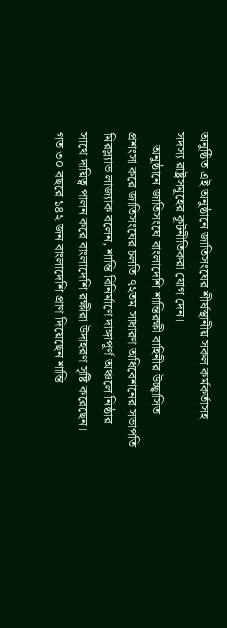অনুষ্ঠিত এই অনুষ্ঠানে জাতিসংঘের শীর্ষস্থানীয় সকল কর্মকর্তাসহ সদস্য রাষ্ট্রসমূহের কূটনীতিকরা যোগ দেন।
    অনুষ্ঠানে জাতিসংঘে বাংলাদেশি শান্তিরক্ষী বাহিনীর উচ্ছ্বাসিত প্রশংসা করে জাতিসংঘের চলতি ৭২তম সাধারণ অধিবেশনের সভাপতি  মিরস্ল্যাভ লাজ্যাক বলেন, শান্তি বিনির্মাণে দাঙ্গাপূর্ণ অঞ্চলে নিষ্ঠার সাথে দায়িত্ব পালন করে বাংলাদেশি রক্ষীরা উদাহরণ সৃষ্টি করেছেন। গত ৩০ বছরে ১৪২ জন বাংলাদেশি প্রাণ দিয়েছেন শান্তি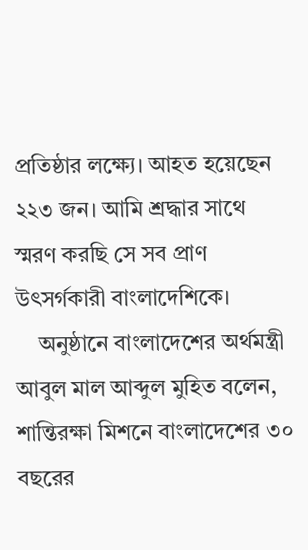প্রতিষ্ঠার লক্ষ্যে। আহত হয়েছেন ২২৩ জন। আমি শ্রদ্ধার সাথে স্মরণ করছি সে সব প্রাণ উৎসর্গকারী বাংলাদেশিকে।
    অনুষ্ঠানে বাংলাদেশের অর্থমন্ত্রী আবুল মাল আব্দুল মুহিত বলেন, শান্তিরক্ষা মিশনে বাংলাদেশের ৩০ বছরের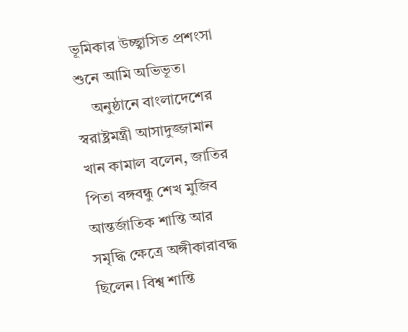ভূমিকার উচ্ছ্বাসিত প্রশংসা শুনে আমি অভিভূত।
    অনুষ্ঠানে বাংলাদেশের স্বরাষ্ট্রমন্ত্রী আসাদুজ্জামান খান কামাল বলেন, জাতির পিতা বঙ্গবন্ধু শেখ মুজিব আন্তর্জাতিক শান্তি আর সমৃদ্ধি ক্ষেত্রে অঙ্গীকারাবদ্ধ ছিলেন। বিশ্ব শান্তি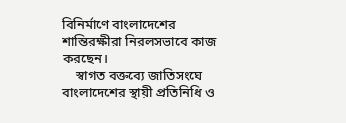বিনির্মাণে বাংলাদেশের শান্তিরক্ষীরা নিরলসভাবে কাজ করছেন।
    স্বাগত বক্তব্যে জাতিসংঘে বাংলাদেশের স্থায়ী প্রতিনিধি ও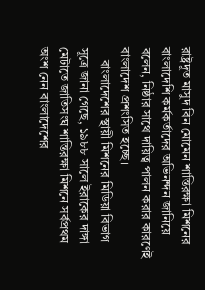রাষ্ট্রদূত মাসুদ বিন মোমেন শান্তিরক্ষা মিশনের বাংলাদেশি কর্মকর্তাদের অভিনন্দন জানিয়ে বলেন, নিষ্ঠার সাথে দায়িত্ব পালন করার কারণেই বাংলাদেশ প্রশংসিত হচ্ছে।
    বাংলাদেশের স্থায়ী মিশনের মিডিয়া বিভাগ সূত্রে জানা গেছে, ১৯৮৮ সালে ইরাকের দাঙ্গা মেটাতে জাতিসংঘ শান্তিরক্ষা মিশনে সর্বপ্রথম অংশ নেন বাংলাদেশের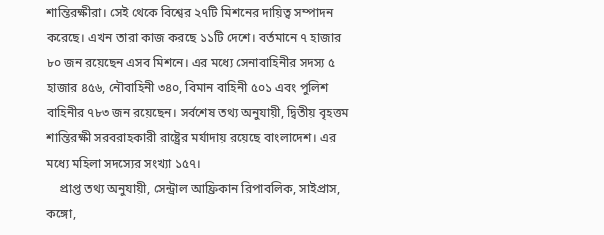শান্তিরক্ষীরা। সেই থেকে বিশ্বের ২৭টি মিশনের দায়িত্ব সম্পাদন করেছে। এখন তারা কাজ করছে ১১টি দেশে। বর্তমানে ৭ হাজার ৮০ জন রয়েছেন এসব মিশনে। এর মধ্যে সেনাবাহিনীর সদস্য ৫ হাজার ৪৫৬, নৌবাহিনী ৩৪০, বিমান বাহিনী ৫০১ এবং পুলিশ বাহিনীর ৭৮৩ জন রয়েছেন। সর্বশেষ তথ্য অনুযায়ী, দ্বিতীয় বৃহত্তম শান্তিরক্ষী সরবরাহকারী রাষ্ট্রের মর্যাদায় রয়েছে বাংলাদেশ। এর মধ্যে মহিলা সদস্যের সংখ্যা ১৫৭।
    প্রাপ্ত তথ্য অনুযায়ী, সেন্ট্রাল আফ্রিকান রিপাবলিক, সাইপ্রাস, কঙ্গো,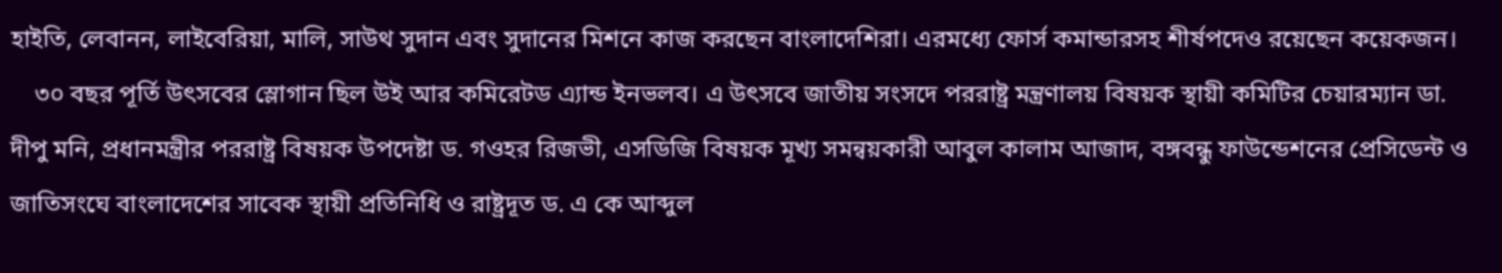হাইতি, লেবানন, লাইবেরিয়া, মালি, সাউথ সুদান এবং সুদানের মিশনে কাজ করছেন বাংলাদেশিরা। এরমধ্যে ফোর্স কমান্ডারসহ শীর্ষপদেও রয়েছেন কয়েকজন।
    ৩০ বছর পূর্তি উৎসবের স্লোগান ছিল উই আর কমিরেটড এ্যান্ড ইনভলব। এ উৎসবে জাতীয় সংসদে পররাষ্ট্র মন্ত্রণালয় বিষয়ক স্থায়ী কমিটির চেয়ারম্যান ডা. দীপু মনি, প্রধানমন্ত্রীর পররাষ্ট্র বিষয়ক উপদেষ্টা ড. গওহর রিজভী, এসডিজি বিষয়ক মূখ্য সমন্বয়কারী আবুল কালাম আজাদ, বঙ্গবন্ধু ফাউন্ডেশনের প্রেসিডেন্ট ও জাতিসংঘে বাংলাদেশের সাবেক স্থায়ী প্রতিনিধি ও রাষ্ট্রদূত ড. এ কে আব্দুল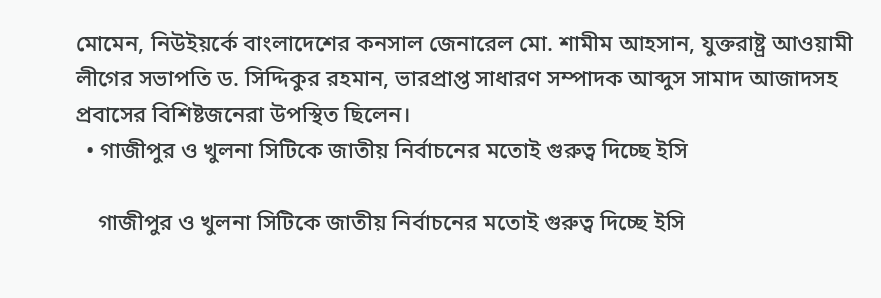মোমেন, নিউইয়র্কে বাংলাদেশের কনসাল জেনারেল মো. শামীম আহসান, যুক্তরাষ্ট্র আওয়ামী লীগের সভাপতি ড. সিদ্দিকুর রহমান, ভারপ্রাপ্ত সাধারণ সম্পাদক আব্দুস সামাদ আজাদসহ প্রবাসের বিশিষ্টজনেরা উপস্থিত ছিলেন।
  • গাজীপুর ও খুলনা সিটিকে জাতীয় নির্বাচনের মতোই গুরুত্ব দিচ্ছে ইসি

    গাজীপুর ও খুলনা সিটিকে জাতীয় নির্বাচনের মতোই গুরুত্ব দিচ্ছে ইসি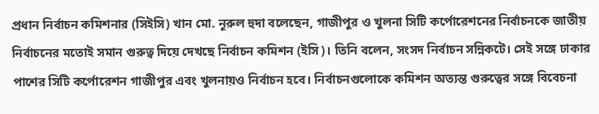প্রধান নির্বাচন কমিশনার (সিইসি) খান মো. নূরুল হুদা বলেছেন, গাজীপুর ও খুলনা সিটি কর্পোরেশনের নির্বাচনকে জাতীয় নির্বাচনের মতোই সমান গুরুত্ব দিয়ে দেখছে নির্বাচন কমিশন (ইসি)। তিনি বলেন, সংসদ নির্বাচন সন্নিকটে। সেই সঙ্গে ঢাকার পাশের সিটি কর্পোরেশন গাজীপুর এবং খুলনায়ও নির্বাচন হবে। নির্বাচনগুলোকে কমিশন অত্যন্ত গুরুত্বের সঙ্গে বিবেচনা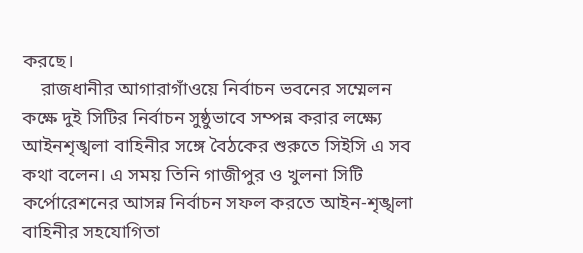করছে।
    রাজধানীর আগারাগাঁওয়ে নির্বাচন ভবনের সম্মেলন কক্ষে দুই সিটির নির্বাচন সুষ্ঠুভাবে সম্পন্ন করার লক্ষ্যে আইনশৃঙ্খলা বাহিনীর সঙ্গে বৈঠকের শুরুতে সিইসি এ সব কথা বলেন। এ সময় তিনি গাজীপুর ও খুলনা সিটি কর্পোরেশনের আসন্ন নির্বাচন সফল করতে আইন-শৃঙ্খলা বাহিনীর সহযোগিতা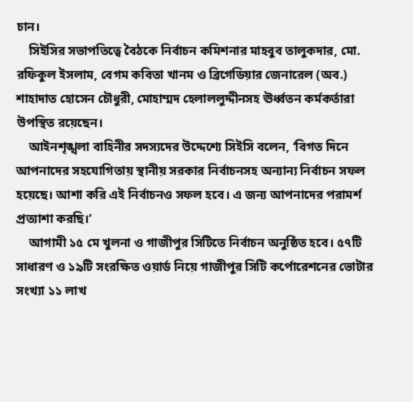চান।
    সিইসির সভাপতিত্বে বৈঠকে নির্বাচন কমিশনার মাহবুব তালুকদার, মো. রফিকুল ইসলাম, বেগম কবিতা খানম ও ব্রিগেডিয়ার জেনারেল (অব.) শাহাদাত হোসেন চৌধুরী, মোহাম্মদ হেলাললুদ্দীনসহ ঊর্ধ্বতন কর্মকর্তারা উপস্থিত রয়েছেন।
    আইনশৃঙ্খলা বাহিনীর সদস্যদের উদ্দেশ্যে সিইসি বলেন, ‘বিগত দিনে আপনাদের সহযোগিতায় স্থানীয় সরকার নির্বাচনসহ অন্যান্য নির্বাচন সফল হয়েছে। আশা করি এই নির্বাচনও সফল হবে। এ জন্য আপনাদের পরামর্শ প্রত্যাশা করছি।’
    আগামী ১৫ মে খুলনা ও গাজীপুর সিটিতে নির্বাচন অনুষ্ঠিত হবে। ৫৭টি সাধারণ ও ১৯টি সংরক্ষিত ওয়ার্ড নিয়ে গাজীপুর সিটি কর্পোরেশনের ভোটার সংখ্যা ১১ লাখ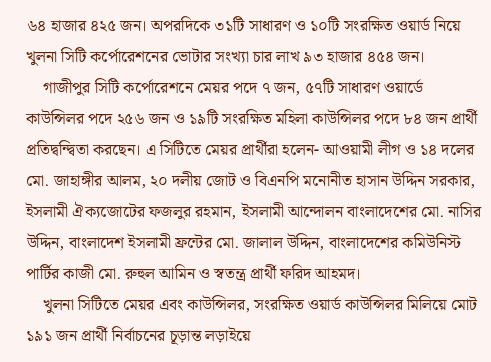৬৪ হাজার ৪২৫ জন। অপরদিকে ৩১টি সাধারণ ও ১০টি সংরক্ষিত ওয়ার্ড নিয়ে খুলনা সিটি কর্পোরেশনের ভোটার সংখ্যা চার লাখ ৯৩ হাজার ৪৫৪ জন।
    গাজীপুর সিটি কর্পোরেশনে মেয়র পদে ৭ জন, ৫৭টি সাধারণ ওয়ার্ডে কাউন্সিলর পদে ২৫৬ জন ও ১৯টি সংরক্ষিত মহিলা কাউন্সিলর পদে ৮৪ জন প্রার্থী প্রতিদ্বন্দ্বিতা করছেন। এ সিটিতে মেয়র প্রার্থীরা হলেন- আওয়ামী লীগ ও ১৪ দলের মো. জাহাঙ্গীর আলম, ২০ দলীয় জোট ও বিএনপি মনোনীত হাসান উদ্দিন সরকার, ইসলামী ঐক্যজোটের ফজলুর রহমান, ইসলামী আন্দোলন বাংলাদেশের মো. নাসির উদ্দিন, বাংলাদেশ ইসলামী ফ্রন্টের মো. জালাল উদ্দিন, বাংলাদেশের কমিউনিস্ট পার্টির কাজী মো. রুহুল আমিন ও স্বতন্ত্র প্রার্থী ফরিদ আহমদ।
    খুলনা সিটিতে মেয়র এবং কাউন্সিলর, সংরক্ষিত ওয়ার্ড কাউন্সিলর মিলিয়ে মোট ১৯১ জন প্রার্থী নির্বাচনের চূড়ান্ত লড়াইয়ে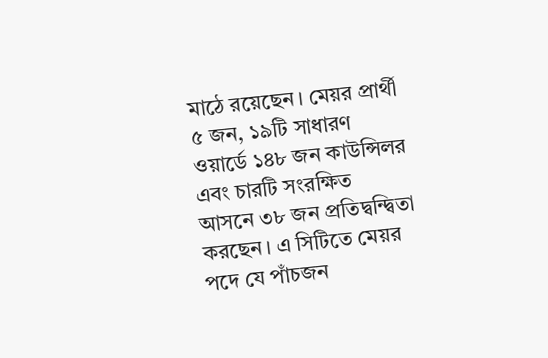মাঠে রয়েছেন। মেয়র প্রার্থী ৫ জন, ১৯টি সাধারণ ওয়ার্ডে ১৪৮ জন কাউন্সিলর এবং চারটি সংরক্ষিত আসনে ৩৮ জন প্রতিদ্বন্দ্বিতা করছেন। এ সিটিতে মেয়র পদে যে পাঁচজন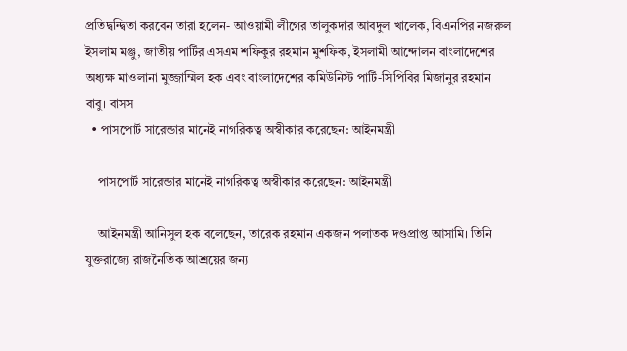প্রতিদ্বন্দ্বিতা করবেন তারা হলেন- আওয়ামী লীগের তালুকদার আবদুল খালেক, বিএনপির নজরুল ইসলাম মঞ্জু, জাতীয় পার্টির এসএম শফিকুর রহমান মুশফিক, ইসলামী আন্দোলন বাংলাদেশের অধ্যক্ষ মাওলানা মুজ্জাম্মিল হক এবং বাংলাদেশের কমিউনিস্ট পার্টি-সিপিবির মিজানুর রহমান বাবু। বাসস
  • পাসপোর্ট সারেন্ডার মানেই নাগরিকত্ব অস্বীকার করেছেন: আইনমন্ত্রী

    পাসপোর্ট সারেন্ডার মানেই নাগরিকত্ব অস্বীকার করেছেন: আইনমন্ত্রী

    আইনমন্ত্রী আনিসুল হক বলেছেন, তারেক রহমান একজন পলাতক দণ্ডপ্রাপ্ত আসামি। তিনি যুক্তরাজ্যে রাজনৈতিক আশ্রয়ের জন্য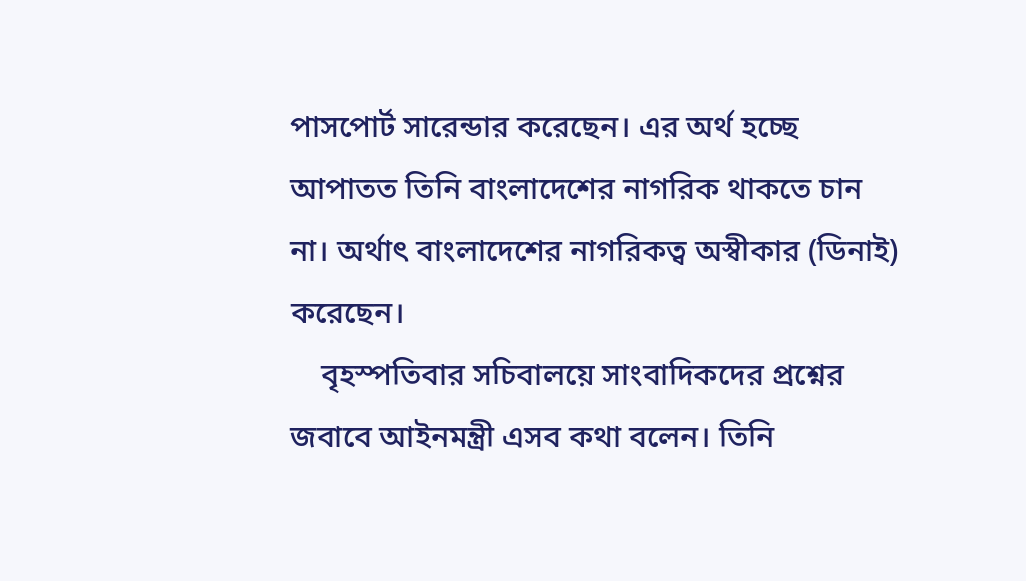পাসপোর্ট সারেন্ডার করেছেন। এর অর্থ হচ্ছে আপাতত তিনি বাংলাদেশের নাগরিক থাকতে চান না। অর্থাৎ বাংলাদেশের নাগরিকত্ব অস্বীকার (ডিনাই) করেছেন।
    বৃহস্পতিবার সচিবালয়ে সাংবাদিকদের প্রশ্নের জবাবে আইনমন্ত্রী এসব কথা বলেন। তিনি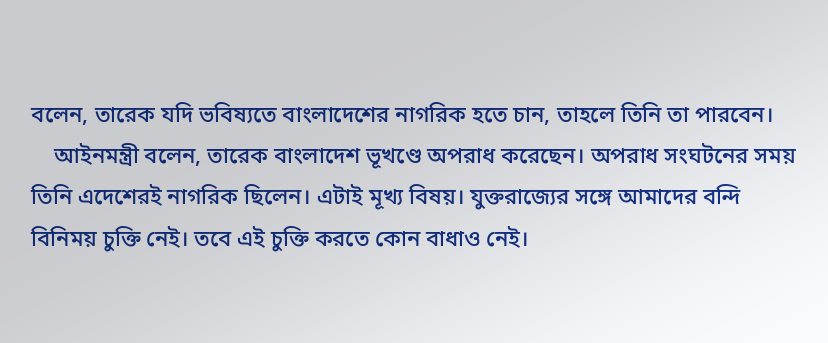বলেন, তারেক যদি ভবিষ্যতে বাংলাদেশের নাগরিক হতে চান, তাহলে তিনি তা পারবেন।
    আইনমন্ত্রী বলেন, তারেক বাংলাদেশ ভূখণ্ডে অপরাধ করেছেন। অপরাধ সংঘটনের সময় তিনি এদেশেরই নাগরিক ছিলেন। এটাই মূখ্য বিষয়। যুক্তরাজ্যের সঙ্গে আমাদের বন্দি বিনিময় চুক্তি নেই। তবে এই চুক্তি করতে কোন বাধাও নেই।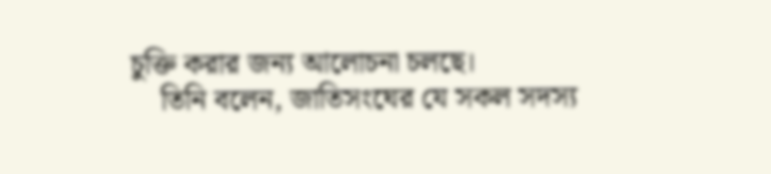চুক্তি করার জন্য আলোচনা চলছে।
    তিনি বলেন, জাতিসংঘের যে সকল সদস্য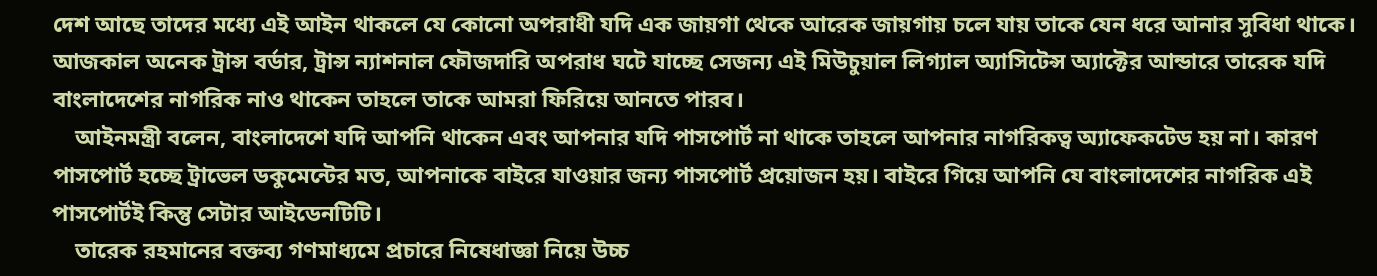দেশ আছে তাদের মধ্যে এই আইন থাকলে যে কোনো অপরাধী যদি এক জায়গা থেকে আরেক জায়গায় চলে যায় তাকে যেন ধরে আনার সুবিধা থাকে। আজকাল অনেক ট্রান্স বর্ডার, ট্রান্স ন্যাশনাল ফৌজদারি অপরাধ ঘটে যাচ্ছে সেজন্য এই মিউচুয়াল লিগ্যাল অ্যাসিটেন্স অ্যাক্টের আন্ডারে তারেক যদি বাংলাদেশের নাগরিক নাও থাকেন তাহলে তাকে আমরা ফিরিয়ে আনতে পারব।
    আইনমন্ত্রী বলেন, বাংলাদেশে যদি আপনি থাকেন এবং আপনার যদি পাসপোর্ট না থাকে তাহলে আপনার নাগরিকত্ব অ্যাফেকটেড হয় না। কারণ পাসপোর্ট হচ্ছে ট্রাভেল ডকুমেন্টের মত, আপনাকে বাইরে যাওয়ার জন্য পাসপোর্ট প্রয়োজন হয়। বাইরে গিয়ে আপনি যে বাংলাদেশের নাগরিক এই পাসপোর্টই কিন্তু সেটার আইডেনটিটি।
    তারেক রহমানের বক্তব্য গণমাধ্যমে প্রচারে নিষেধাজ্ঞা নিয়ে উচ্চ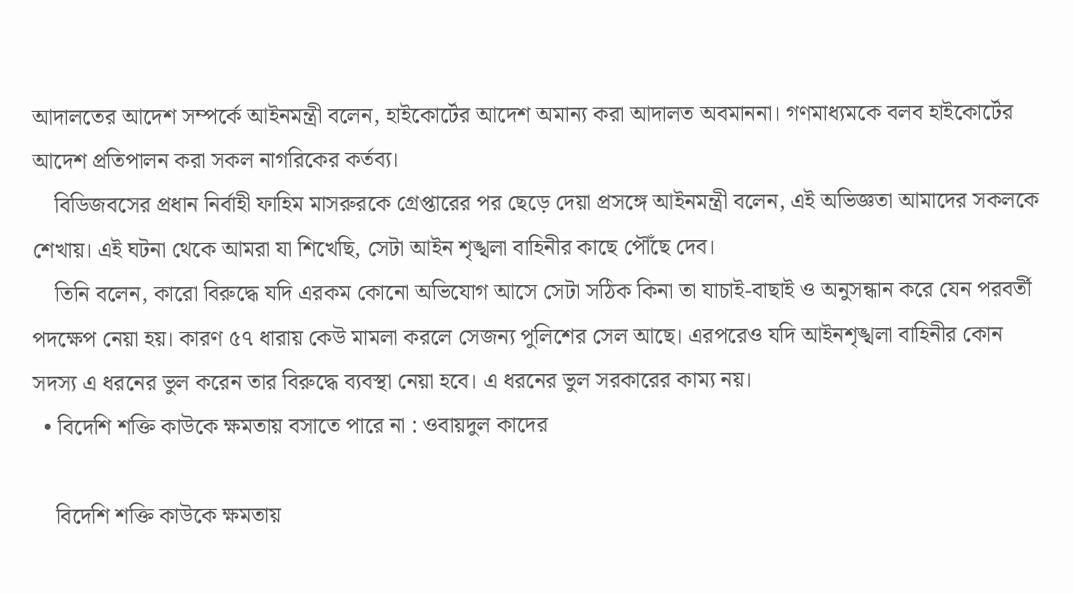আদালতের আদেশ সম্পর্কে আইনমন্ত্রী বলেন, হাইকোর্টের আদেশ অমান্য করা আদালত অবমাননা। গণমাধ্যমকে বলব হাইকোর্টের আদেশ প্রতিপালন করা সকল নাগরিকের কর্তব্য।
    বিডিজবসের প্রধান নির্বাহী ফাহিম মাসরুরকে গ্রেপ্তারের পর ছেড়ে দেয়া প্রসঙ্গে আইনমন্ত্রী বলেন, এই অভিজ্ঞতা আমাদের সকলকে শেখায়। এই ঘটনা থেকে আমরা যা শিখেছি, সেটা আইন শৃঙ্খলা বাহিনীর কাছে পৌঁছে দেব।
    তিনি বলেন, কারো বিরুদ্ধে যদি এরকম কোনো অভিযোগ আসে সেটা সঠিক কিনা তা যাচাই-বাছাই ও অনুসন্ধান করে যেন পরবর্তী পদক্ষেপ নেয়া হয়। কারণ ৫৭ ধারায় কেউ মামলা করলে সেজন্য পুলিশের সেল আছে। এরপরেও যদি আইনশৃঙ্খলা বাহিনীর কোন সদস্য এ ধরনের ভুল করেন তার বিরুদ্ধে ব্যবস্থা নেয়া হবে। এ ধরনের ভুল সরকারের কাম্য নয়।
  • বিদেশি শক্তি কাউকে ক্ষমতায় বসাতে পারে না : ওবায়দুল কাদের

    বিদেশি শক্তি কাউকে ক্ষমতায়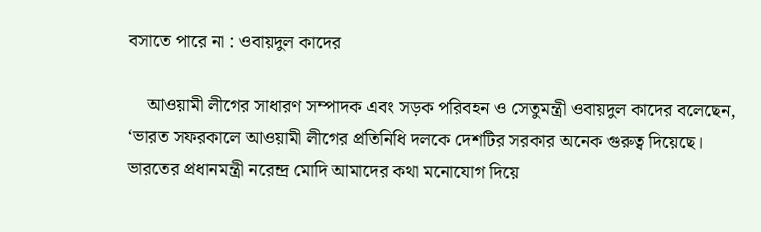বসাতে পারে না : ওবায়দুল কাদের

    আওয়ামী লীগের সাধারণ সম্পাদক এবং সড়ক পরিবহন ও সেতুমন্ত্রী ওবায়দুল কাদের বলেছেন, ‘ভারত সফরকালে আওয়ামী লীগের প্রতিনিধি দলকে দেশটির সরকার অনেক গুরুত্ব দিয়েছে। ভারতের প্রধানমন্ত্রী নরেন্দ্র মোদি আমাদের কথা মনোযোগ দিয়ে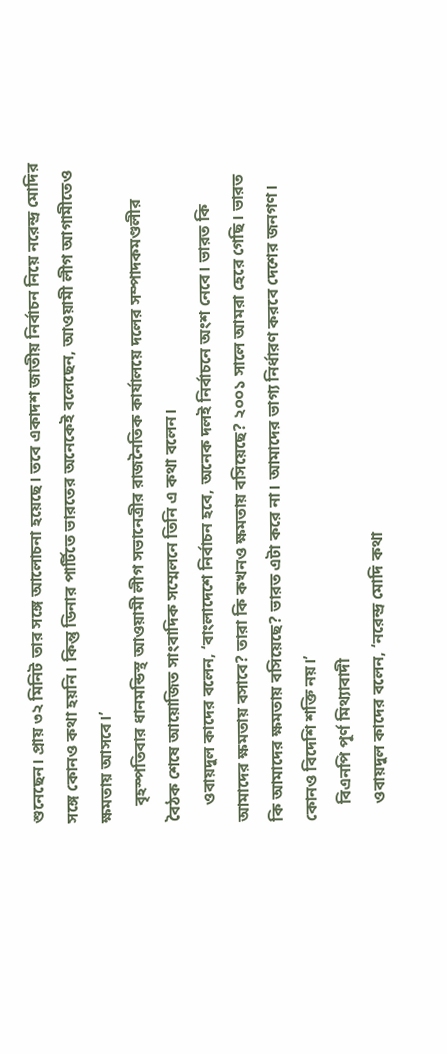শুনেছেন। প্রায় ৩২ মিনিট তার সঙ্গে আলোচনা হয়েছে। তবে একাদশ জাতীয় নির্বাচন নিয়ে নরেন্দ্র মোদির সঙ্গে কোনও কথা হয়নি। কিন্তু ডিনার পার্টিতে ভারতের অনেকেই বলেছেন, আওয়ামী লীগ আগামীতেও ক্ষমতায় আসবে।’
    বৃহস্পতিবার ধানমন্ডিস্থ আওয়ামী লীগ সভানেত্রীর রাজনৈতিক কার্যালয়ে দলের সম্পাদকমণ্ডলীর বৈঠক শেষে আয়োজিত সাংবাদিক সম্মেলনে তিনি এ কথা বলেন।
    ওবায়দুল কাদের বলেন, ‘বাংলাদেশে নির্বাচন হবে, অনেক দলই নির্বাচনে অংশ নেবে। ভারত কি আমাদের ক্ষমতায় বসাবে? তারা কি কখনও ক্ষমতায় বসিয়েছে? ২০০১ সালে আমরা হেরে গেছি। ভারত কি আমাদের ক্ষমতায় বসিয়েছে? ভারত এটা করে না। আমাদের ভাগ্য নির্ধারণ করবে দেশের জনগণ। কোনও বিদেশি শক্তি নয়।’
    বিএনপি পূর্ণ মিথ্যাবাদী
    ওবায়দুল কাদের বলেন, ‘নরেন্দ্র মোদি কথা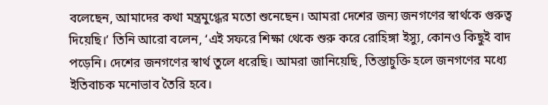বলেছেন, আমাদের কথা মন্ত্রমুগ্ধের মতো শুনেছেন। আমরা দেশের জন্য জনগণের স্বার্থকে গুরুত্ব দিয়েছি।’ তিনি আরো বলেন, ‘এই সফরে শিক্ষা থেকে শুরু করে রোহিঙ্গা ইস্যু, কোনও কিছুই বাদ পড়েনি। দেশের জনগণের স্বার্থ তুলে ধরেছি। আমরা জানিয়েছি, তিস্তাচুক্তি হলে জনগণের মধ্যে ইতিবাচক মনোভাব তৈরি হবে।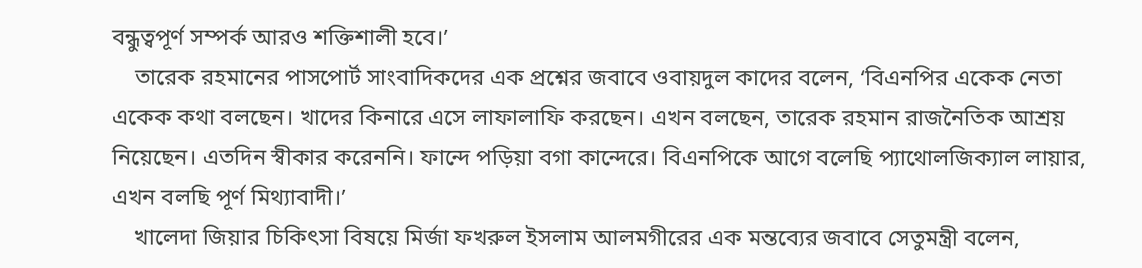বন্ধুত্বপূর্ণ সম্পর্ক আরও শক্তিশালী হবে।’
    তারেক রহমানের পাসপোর্ট সাংবাদিকদের এক প্রশ্নের জবাবে ওবায়দুল কাদের বলেন, ‘বিএনপির একেক নেতা একেক কথা বলছেন। খাদের কিনারে এসে লাফালাফি করছেন। এখন বলছেন, তারেক রহমান রাজনৈতিক আশ্রয় নিয়েছেন। এতদিন স্বীকার করেননি। ফান্দে পড়িয়া বগা কান্দেরে। বিএনপিকে আগে বলেছি প্যাথোলজিক্যাল লায়ার, এখন বলছি পূর্ণ মিথ্যাবাদী।’
    খালেদা জিয়ার চিকিৎসা বিষয়ে মির্জা ফখরুল ইসলাম আলমগীরের এক মন্তব্যের জবাবে সেতুমন্ত্রী বলেন,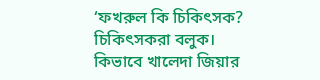‘ফখরুল কি চিকিৎসক? চিকিৎসকরা বলুক। কিভাবে খালেদা জিয়ার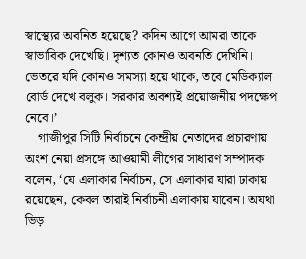স্বাস্থ্যের অবনিত হয়েছে? কদিন আগে আমরা তাকে স্বাভাবিক দেখেছি। দৃশ্যত কোনও অবনতি দেখিনি। ভেতরে যদি কোনও সমস্যা হয়ে থাকে, তবে মেডিক্যাল বোর্ড দেখে বলুক। সরকার অবশ্যই প্রয়োজনীয় পদক্ষেপ নেবে।’
    গাজীপুর সিটি নির্বাচনে কেন্দ্রীয় নেতাদের প্রচারণায় অংশ নেয়া প্রসঙ্গে আওয়ামী লীগের সাধারণ সম্পাদক বলেন, ‘যে এলাকার নির্বাচন, সে এলাকার যারা ঢাকায় রয়েছেন, কেবল তারাই নির্বাচনী এলাকায় যাবেন। অযথা ভিড়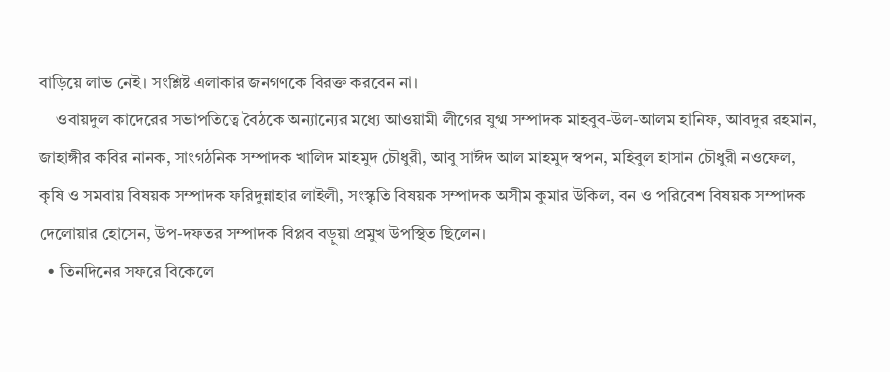বাড়িয়ে লাভ নেই। সংশ্লিষ্ট এলাকার জনগণকে বিরক্ত করবেন না।
    ওবায়দুল কাদেরের সভাপতিত্বে বৈঠকে অন্যান্যের মধ্যে আওয়ামী লীগের যুগ্ম সম্পাদক মাহবুব-উল-আলম হানিফ, আবদুর রহমান, জাহাঙ্গীর কবির নানক, সাংগঠনিক সম্পাদক খালিদ মাহমুদ চৌধুরী, আবু সাঈদ আল মাহমুদ স্বপন, মহিবুল হাসান চৌধুরী নওফেল, কৃষি ও সমবায় বিষয়ক সম্পাদক ফরিদুন্নাহার লাইলী, সংস্কৃতি বিষয়ক সম্পাদক অসীম কুমার উকিল, বন ও পরিবেশ বিষয়ক সম্পাদক দেলোয়ার হোসেন, উপ-দফতর সম্পাদক বিপ্লব বড়ুয়া প্রমুখ উপস্থিত ছিলেন।
  • তিনদিনের সফরে বিকেলে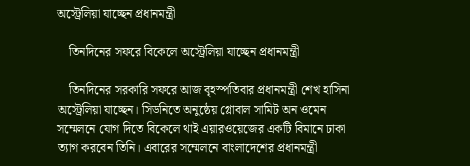অস্ট্রেলিয়া যাচ্ছেন প্রধানমন্ত্রী

    তিনদিনের সফরে বিকেলে অস্ট্রেলিয়া যাচ্ছেন প্রধানমন্ত্রী

    তিনদিনের সরকারি সফরে আজ বৃহস্পতিবার প্রধানমন্ত্রী শেখ হাসিনা অস্ট্রেলিয়া যাচ্ছেন। সিডনিতে অনুষ্ঠেয় গ্লোবাল সামিট অন ওমেন সম্মেলনে যোগ দিতে বিকেলে থাই এয়ারওয়েজের একটি বিমানে ঢাকা ত্যাগ করবেন তিনি। এবারের সম্মেলনে বাংলাদেশের প্রধানমন্ত্রী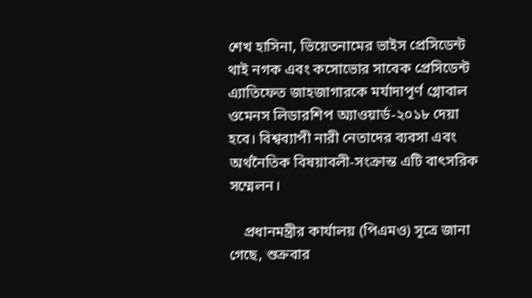শেখ হাসিনা, ভিয়েতনামের ভাইস প্রেসিডেন্ট থাই নগক এবং কসোভোর সাবেক প্রেসিডেন্ট এ্যাতিফেত জাহজাগারকে মর্যাদাপূর্ণ গ্লোবাল ওমেনস লিডারশিপ অ্যাওয়ার্ড-২০১৮ দেয়া হবে। বিশ্বব্যাপী নারী নেতাদের ব্যবসা এবং অর্থনৈতিক বিষয়াবলী-সংক্রান্ত এটি বাৎসরিক সম্মেলন।

    প্রধানমন্ত্রীর কার্যালয় (পিএমও) সূত্রে জানা গেছে, শুক্রবার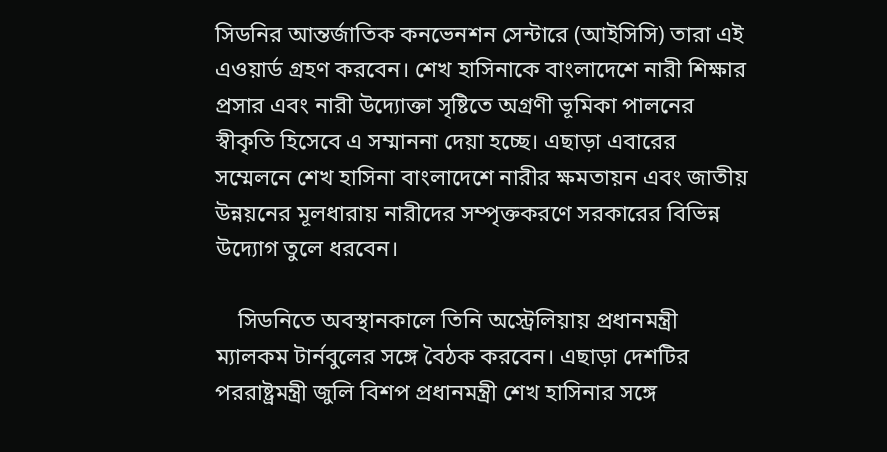সিডনির আন্তর্জাতিক কনভেনশন সেন্টারে (আইসিসি) তারা এই এওয়ার্ড গ্রহণ করবেন। শেখ হাসিনাকে বাংলাদেশে নারী শিক্ষার প্রসার এবং নারী উদ্যোক্তা সৃষ্টিতে অগ্রণী ভূমিকা পালনের স্বীকৃতি হিসেবে এ সম্মাননা দেয়া হচ্ছে। এছাড়া এবারের সম্মেলনে শেখ হাসিনা বাংলাদেশে নারীর ক্ষমতায়ন এবং জাতীয় উন্নয়নের মূলধারায় নারীদের সম্পৃক্তকরণে সরকারের বিভিন্ন উদ্যোগ তুলে ধরবেন।

    সিডনিতে অবস্থানকালে তিনি অস্ট্রেলিয়ায় প্রধানমন্ত্রী ম্যালকম টার্নবুলের সঙ্গে বৈঠক করবেন। এছাড়া দেশটির পররাষ্ট্রমন্ত্রী জুলি বিশপ প্রধানমন্ত্রী শেখ হাসিনার সঙ্গে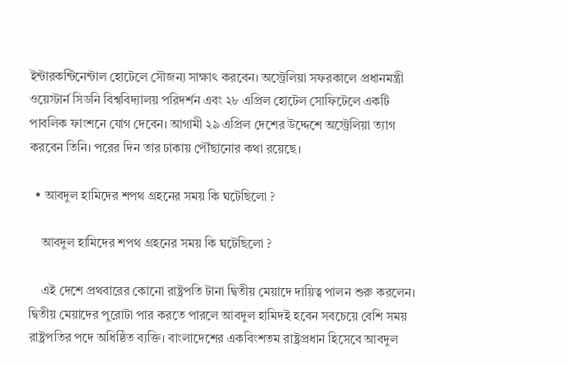ইন্টারকন্টিনেন্টাল হোটেলে সৌজন্য সাক্ষাৎ করবেন। অস্ট্রেলিয়া সফরকালে প্রধানমন্ত্রী ওয়েস্টার্ন সিডনি বিশ্ববিদ্যালয় পরিদর্শন এবং ২৮ এপ্রিল হোটেল সোফিটেলে একটি পাবলিক ফাংশনে যোগ দেবেন। আগামী ২৯ এপ্রিল দেশের উদ্দেশে অস্ট্রেলিয়া ত্যাগ করবেন তিনি। পরের দিন তার ঢাকায় পৌঁছানোর কথা রয়েছে।

  • আবদুল হামিদের শপথ গ্রহনের সময় কি ঘটেছিলো ?

    আবদুল হামিদের শপথ গ্রহনের সময় কি ঘটেছিলো ?

    এই দেশে প্রথবারের কোনো রাষ্ট্রপতি টানা দ্বিতীয় মেয়াদে দায়িত্ব পালন শুরু করলেন। দ্বিতীয় মেয়াদের পুরোটা পার করতে পারলে আবদুল হামিদই হবেন সবচেয়ে বেশি সময় রাষ্ট্রপতির পদে অধিষ্ঠিত ব্যক্তি। বাংলাদেশের একবিংশতম রাষ্ট্রপ্রধান হিসেবে আবদুল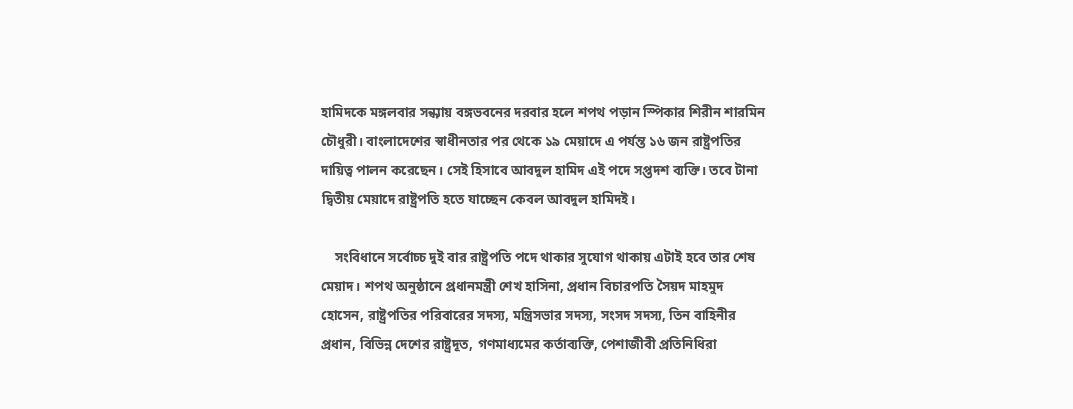হামিদকে মঙ্গলবার সন্ধ্যায় বঙ্গভবনের দরবার হলে শপথ পড়ান স্পিকার শিরীন শারমিন চৌধুরী। বাংলাদেশের স্বাধীনতার পর থেকে ১৯ মেয়াদে এ পর্যন্ত ১৬ জন রাষ্ট্রপতির দায়িত্ব পালন করেছেন। সেই হিসাবে আবদুল হামিদ এই পদে সপ্তদশ ব্যক্তি। তবে টানা দ্বিতীয় মেয়াদে রাষ্ট্রপতি হতে যাচ্ছেন কেবল আবদুল হামিদই।

    সংবিধানে সর্বোচ্চ দুই বার রাষ্ট্রপতি পদে থাকার সুযোগ থাকায় এটাই হবে তার শেষ মেয়াদ। শপথ অনুষ্ঠানে প্রধানমন্ত্রী শেখ হাসিনা, প্রধান বিচারপতি সৈয়দ মাহমুদ হোসেন, রাষ্ট্রপতির পরিবারের সদস্য, মন্ত্রিসভার সদস্য, সংসদ সদস্য, তিন বাহিনীর প্রধান, বিভিন্ন দেশের রাষ্ট্রদূত, গণমাধ্যমের কর্তাব্যক্তি, পেশাজীবী প্রতিনিধিরা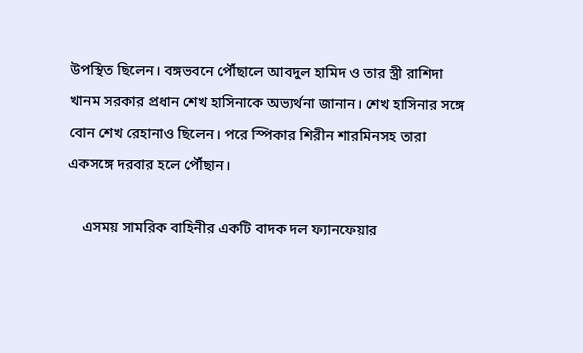উপস্থিত ছিলেন। বঙ্গভবনে পৌঁছালে আবদুল হামিদ ও তার স্ত্রী রাশিদা খানম সরকার প্রধান শেখ হাসিনাকে অভ্যর্থনা জানান। শেখ হাসিনার সঙ্গে বোন শেখ রেহানাও ছিলেন। পরে স্পিকার শিরীন শারমিনসহ তারা একসঙ্গে দরবার হলে পৌঁছান।

    এসময় সামরিক বাহিনীর একটি বাদক দল ফ্যানফেয়ার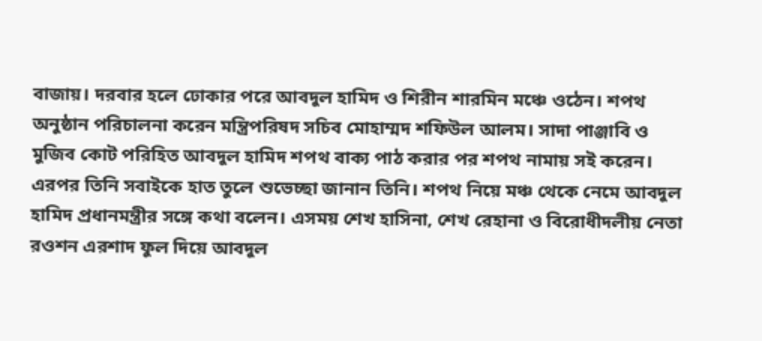বাজায়। দরবার হলে ঢোকার পরে আবদুল হামিদ ও শিরীন শারমিন মঞ্চে ওঠেন। শপথ অনুষ্ঠান পরিচালনা করেন মন্ত্রিপরিষদ সচিব মোহাম্মদ শফিউল আলম। সাদা পাঞ্জাবি ও মুজিব কোট পরিহিত আবদুল হামিদ শপথ বাক্য পাঠ করার পর শপথ নামায় সই করেন। এরপর তিনি সবাইকে হাত তুলে শুভেচ্ছা জানান তিনি। শপথ নিয়ে মঞ্চ থেকে নেমে আবদুল হামিদ প্রধানমন্ত্রীর সঙ্গে কথা বলেন। এসময় শেখ হাসিনা, শেখ রেহানা ও বিরোধীদলীয় নেতা রওশন এরশাদ ফুল দিয়ে আবদুল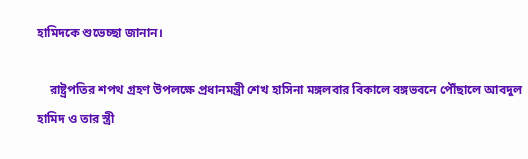হামিদকে শুভেচ্ছা জানান।

    রাষ্ট্রপতির শপথ গ্রহণ উপলক্ষে প্রধানমন্ত্রী শেখ হাসিনা মঙ্গলবার বিকালে বঙ্গভবনে পৌঁছালে আবদুল হামিদ ও তার স্ত্রী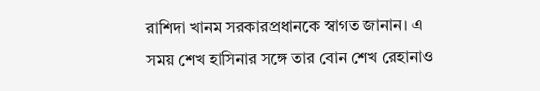রাশিদা খানম সরকারপ্রধানকে স্বাগত জানান। এ সময় শেখ হাসিনার সঙ্গে তার বোন শেখ রেহানাও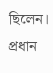ছিলেন।  প্রধান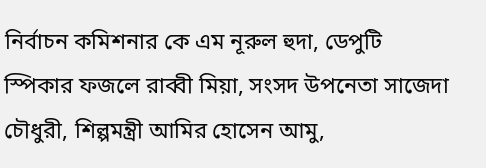নির্বাচন কমিশনার কে এম নূরুল হুদা, ডেপুটি স্পিকার ফজলে রাব্বী মিয়া, সংসদ উপনেতা সাজেদা চৌধুরী, শিল্পমন্ত্রী আমির হোসেন আমু,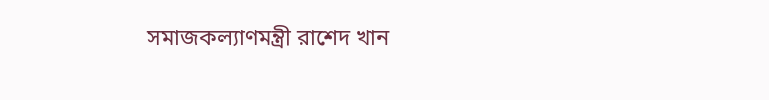সমাজকল্যাণমন্ত্রী রাশেদ খান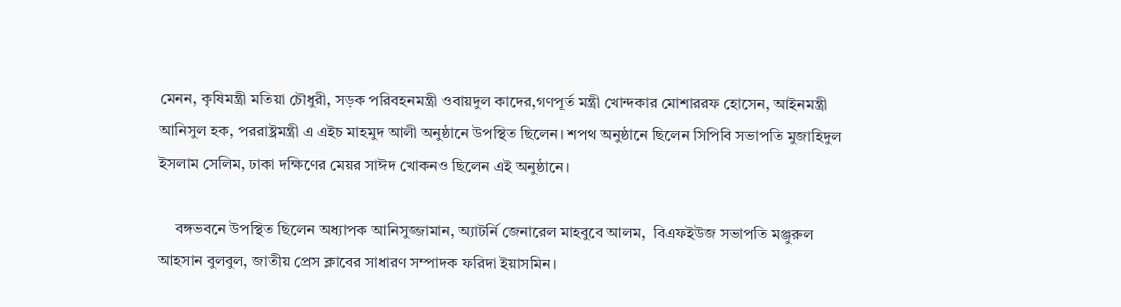মেনন, কৃষিমন্ত্রী মতিয়া চৌধুরী, সড়ক পরিবহনমন্ত্রী ওবায়দুল কাদের,গণপূর্ত মন্ত্রী খোন্দকার মোশাররফ হোসেন, আইনমন্ত্রী আনিসুল হক, পররাষ্ট্রমন্ত্রী এ এইচ মাহমুদ আলী অনুষ্ঠানে উপস্থিত ছিলেন। শপথ অনুষ্ঠানে ছিলেন সিপিবি সভাপতি মুজাহিদুল ইসলাম সেলিম, ঢাকা দক্ষিণের মেয়র সাঈদ খোকনও ছিলেন এই অনুষ্ঠানে।

    বঙ্গভবনে উপস্থিত ছিলেন অধ্যাপক আনিসুজ্জামান, অ্যাটর্নি জেনারেল মাহবুবে আলম,  বিএফইউজ সভাপতি মঞ্জুরুল আহসান বুলবুল, জাতীয় প্রেস ক্লাবের সাধারণ সম্পাদক ফরিদা ইয়াসমিন।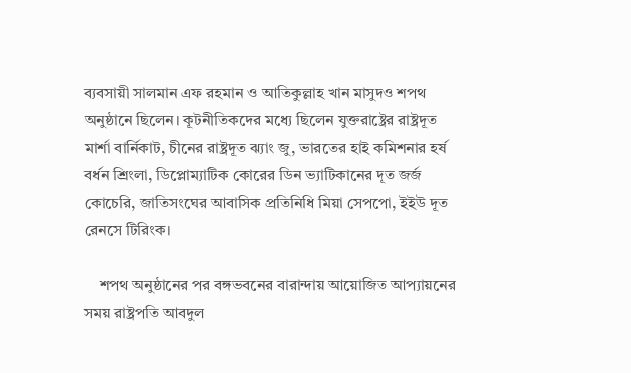ব্যবসায়ী সালমান এফ রহমান ও আতিকুল্লাহ খান মাসুদও শপথ অনুষ্ঠানে ছিলেন। কূটনীতিকদের মধ্যে ছিলেন যুক্তরাষ্ট্রের রাষ্ট্রদূত মার্শা বার্নিকাট, চীনের রাষ্ট্রদূত ঝ্যাং জু, ভারতের হাই কমিশনার হর্ষ বর্ধন শ্রিংলা, ডিপ্লোম্যাটিক কোরের ডিন ভ্যাটিকানের দূত জর্জ কোচেরি, জাতিসংঘের আবাসিক প্রতিনিধি মিয়া সেপপো, ইইউ দূত রেনসে টিরিংক।

    শপথ অনুষ্ঠানের পর বঙ্গভবনের বারান্দায় আয়োজিত আপ্যায়নের সময় রাষ্ট্রপতি আবদুল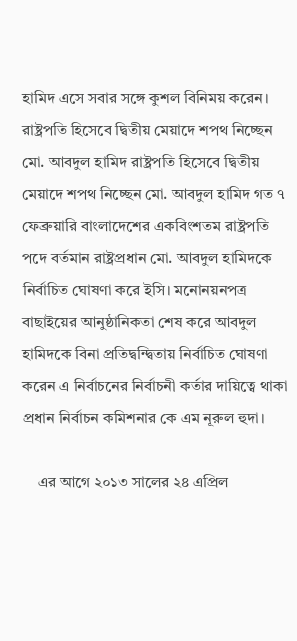হামিদ এসে সবার সঙ্গে কুশল বিনিময় করেন। রাষ্ট্রপতি হিসেবে দ্বিতীয় মেয়াদে শপথ নিচ্ছেন মো. আবদুল হামিদ রাষ্ট্রপতি হিসেবে দ্বিতীয় মেয়াদে শপথ নিচ্ছেন মো. আবদুল হামিদ গত ৭ ফেব্রুয়ারি বাংলাদেশের একবিংশতম রাষ্ট্রপতি পদে বর্তমান রাষ্ট্রপ্রধান মো. আবদুল হামিদকে নির্বাচিত ঘোষণা করে ইসি। মনোনয়নপত্র বাছাইয়ের আনুষ্ঠানিকতা শেষ করে আবদুল হামিদকে বিনা প্রতিদ্বন্দ্বিতায় নির্বাচিত ঘোষণা করেন এ নির্বাচনের নির্বাচনী কর্তার দায়িত্বে থাকা প্রধান নির্বাচন কমিশনার কে এম নূরুল হুদা।

    এর আগে ২০১৩ সালের ২৪ এপ্রিল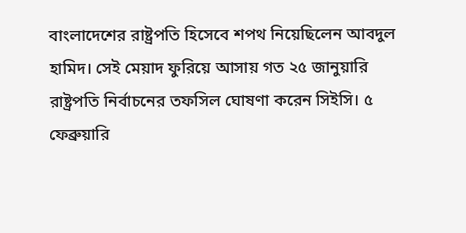বাংলাদেশের রাষ্ট্রপতি হিসেবে শপথ নিয়েছিলেন আবদুল হামিদ। সেই মেয়াদ ফুরিয়ে আসায় গত ২৫ জানুয়ারি রাষ্ট্রপতি নির্বাচনের তফসিল ঘোষণা করেন সিইসি। ৫ ফেব্রুয়ারি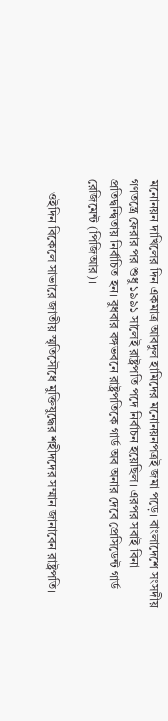মনোনয়ন দাখিলের দিন একমাত্র আবদুল হামিদের মনোনয়নপত্রই জমা পড়ে। বাংলাদেশে সংসদীয় গণতন্ত্রে ফেরার পর শুধু ১৯৯১ সালেই রাষ্ট্রপতি পদে নির্বাচন হয়েছিল। এরপর সবাই বিনা প্রতিদ্বন্দ্বিতায় নির্বাচিত হন। বুধবার বঙ্গভবনে রাষ্ট্রপতিকে গার্ড অব অনার দেবে প্রেসিডেন্ট গার্ড রেজিমেন্ট (পিজিআর)।

    ওইদিন বিকেলে সাভারে জাতীয় স্মৃতিসৌধে মুক্তিযুদ্ধের শহীদদের সম্মান জানাবেন রাষ্ট্রপতি।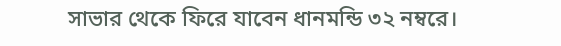সাভার থেকে ফিরে যাবেন ধানমন্ডি ৩২ নম্বরে।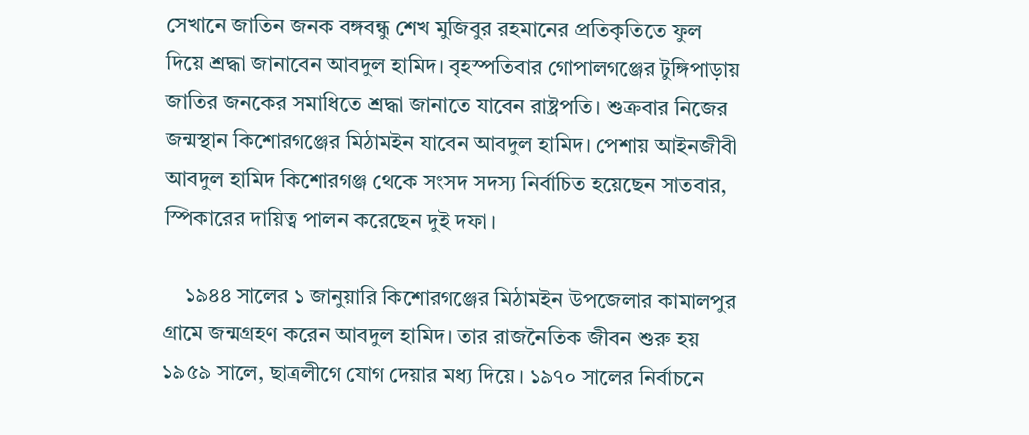সেখানে জাতিন জনক বঙ্গবন্ধু শেখ মুজিবুর রহমানের প্রতিকৃতিতে ফুল দিয়ে শ্রদ্ধা জানাবেন আবদুল হামিদ। বৃহস্পতিবার গোপালগঞ্জের টুঙ্গিপাড়ায় জাতির জনকের সমাধিতে শ্রদ্ধা জানাতে যাবেন রাষ্ট্রপতি। শুক্রবার নিজের জন্মস্থান কিশোরগঞ্জের মিঠামইন যাবেন আবদুল হামিদ। পেশায় আইনজীবী আবদুল হামিদ কিশোরগঞ্জ থেকে সংসদ সদস্য নির্বাচিত হয়েছেন সাতবার, স্পিকারের দায়িত্ব পালন করেছেন দুই দফা।

    ১৯৪৪ সালের ১ জানুয়ারি কিশোরগঞ্জের মিঠামইন উপজেলার কামালপুর গ্রামে জন্মগ্রহণ করেন আবদুল হামিদ। তার রাজনৈতিক জীবন শুরু হয় ১৯৫৯ সালে, ছাত্রলীগে যোগ দেয়ার মধ্য দিয়ে। ১৯৭০ সালের নির্বাচনে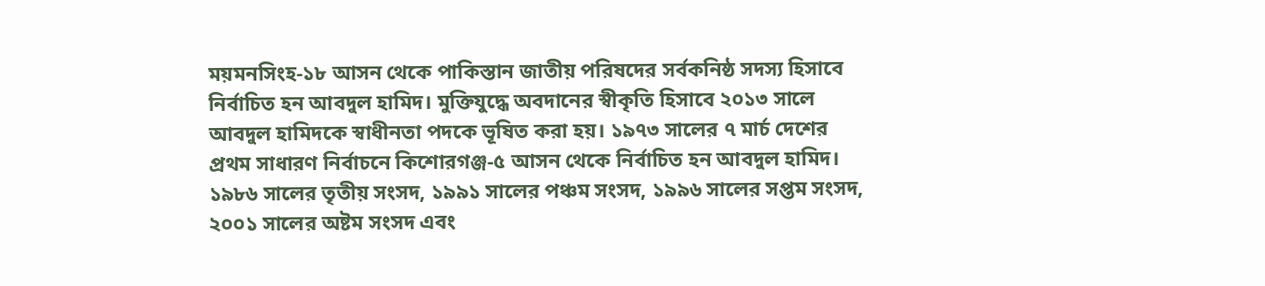ময়মনসিংহ-১৮ আসন থেকে পাকিস্তান জাতীয় পরিষদের সর্বকনিষ্ঠ সদস্য হিসাবে নির্বাচিত হন আবদুল হামিদ। মুক্তিযুদ্ধে অবদানের স্বীকৃতি হিসাবে ২০১৩ সালে আবদুল হামিদকে স্বাধীনতা পদকে ভূষিত করা হয়। ১৯৭৩ সালের ৭ মার্চ দেশের প্রথম সাধারণ নির্বাচনে কিশোরগঞ্জ-৫ আসন থেকে নির্বাচিত হন আবদুল হামিদ। ১৯৮৬ সালের তৃতীয় সংসদ, ১৯৯১ সালের পঞ্চম সংসদ, ১৯৯৬ সালের সপ্তম সংসদ, ২০০১ সালের অষ্টম সংসদ এবং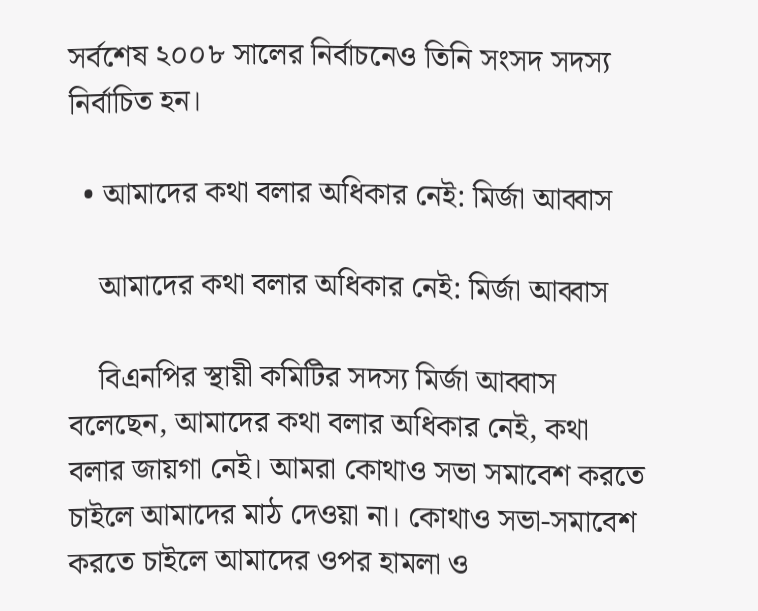সর্বশেষ ২০০৮ সালের নির্বাচনেও তিনি সংসদ সদস্য নির্বাচিত হন।

  • আমাদের কথা বলার অধিকার নেই: মির্জা আব্বাস

    আমাদের কথা বলার অধিকার নেই: মির্জা আব্বাস

    বিএনপির স্থায়ী কমিটির সদস্য মির্জা আব্বাস বলেছেন, আমাদের কথা বলার অধিকার নেই, কথা বলার জায়গা নেই। আমরা কোথাও সভা সমাবেশ করতে চাইলে আমাদের মাঠ দেওয়া না। কোথাও সভা-সমাবেশ করতে চাইলে আমাদের ওপর হামলা ও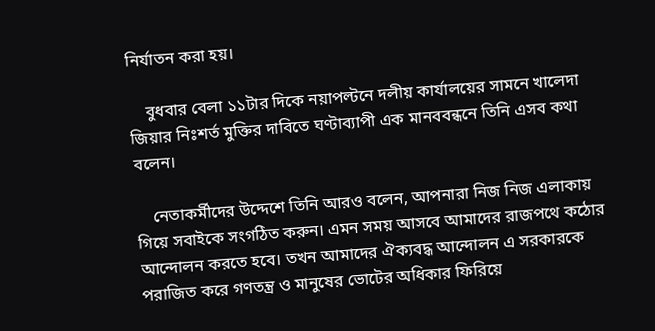নির্যাতন করা হয়।

    বুধবার বেলা ১১টার দিকে নয়াপল্টনে দলীয় কার্যালয়ের সামনে খালেদা জিয়ার নিঃশর্ত মুক্তির দাবিতে ঘণ্টাব্যাপী এক মানববন্ধনে তিনি এসব কথা বলেন।

    নেতাকর্মীদের উদ্দেশে তিনি আরও বলেন, আপনারা নিজ নিজ এলাকায় গিয়ে সবাইকে সংগঠিত করুন। এমন সময় আসবে আমাদের রাজপথে কঠোর আন্দোলন করতে হবে। তখন আমাদের ঐক্যবদ্ধ আন্দোলন এ সরকারকে পরাজিত করে গণতন্ত্র ও মানুষের ভোটের অধিকার ফিরিয়ে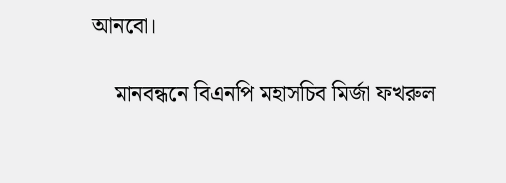আনবো।

    মানবন্ধনে বিএনপি মহাসচিব মির্জা ফখরুল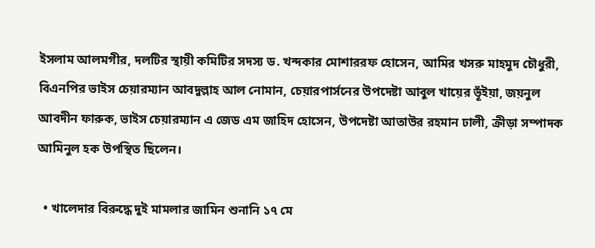ইসলাম আলমগীর, দলটির স্থায়ী কমিটির সদস্য ড. খন্দকার মোশাররফ হোসেন, আমির খসরু মাহমুদ চৌধুরী, বিএনপির ভাইস চেয়ারম্যান আবদুল্লাহ আল নোমান, চেয়ারপার্সনের উপদেষ্টা আবুল খায়ের ভূঁইয়া, জয়নুল আবদীন ফারুক, ভাইস চেয়ারম্যান এ জেড এম জাহিদ হোসেন, উপদেষ্টা আতাউর রহমান ঢালী, ক্রীড়া সম্পাদক আমিনুল হক উপস্থিত ছিলেন।

  • খালেদার বিরুদ্ধে দুই মামলার জামিন শুনানি ১৭ মে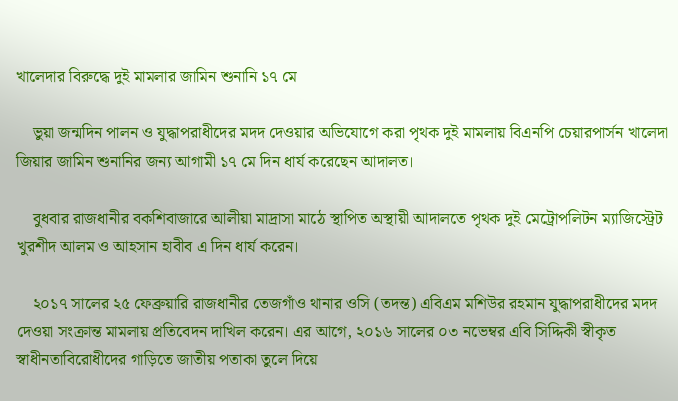খালেদার বিরুদ্ধে দুই মামলার জামিন শুনানি ১৭ মে

    ভুয়া জন্মদিন পালন ও যুদ্ধাপরাধীদের মদদ দেওয়ার অভিযোগে করা পৃথক দুই মামলায় বিএনপি চেয়ারপার্সন খালেদা জিয়ার জামিন শুনানির জন্য আগামী ১৭ মে দিন ধার্য করেছেন আদালত।

    বুধবার রাজধানীর বকশিবাজারে আলীয়া মাদ্রাসা মাঠে স্থাপিত অস্থায়ী আদালতে পৃথক দুই মেট্রোপলিটন ম্যাজিস্ট্রেট খুরশীদ আলম ও আহসান হাবীব এ দিন ধার্য করেন।

    ২০১৭ সালের ২৫ ফেব্রুয়ারি রাজধানীর তেজগাঁও থানার ওসি (তদন্ত) এবিএম মশিউর রহমান যুদ্ধাপরাধীদের মদদ দেওয়া সংক্রান্ত মামলায় প্রতিবেদন দাখিল করেন। এর আগে, ২০১৬ সালের ০৩ নভেম্বর এবি সিদ্দিকী স্বীকৃত স্বাধীনতাবিরোধীদের গাড়িতে জাতীয় পতাকা তুলে দিয়ে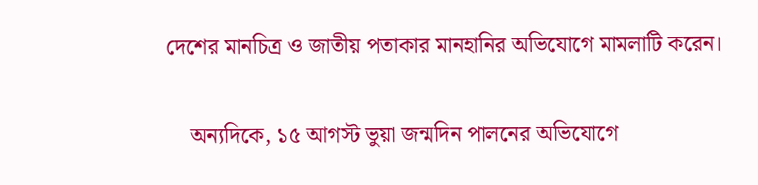দেশের মানচিত্র ও জাতীয় পতাকার মানহানির অভিযোগে মামলাটি করেন।

    অন্যদিকে, ১৫ আগস্ট ভুয়া জন্মদিন পালনের অভিযোগে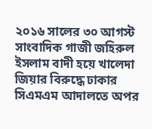২০১৬ সালের ৩০ আগস্ট সাংবাদিক গাজী জহিরুল ইসলাম বাদী হয়ে খালেদা জিয়ার বিরুদ্ধে ঢাকার সিএমএম আদালতে অপর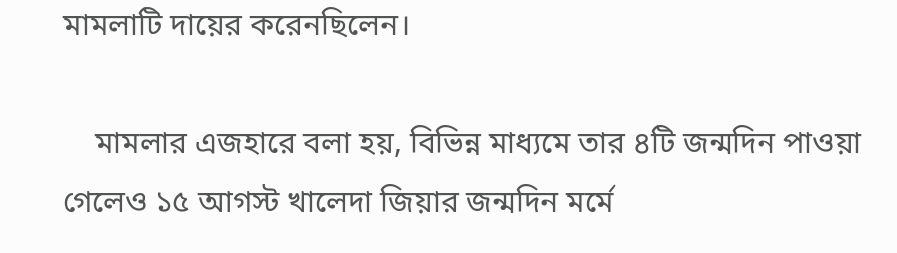মামলাটি দায়ের করেনছিলেন।

    মামলার এজহারে বলা হয়, বিভিন্ন মাধ্যমে তার ৪টি জন্মদিন পাওয়া গেলেও ১৫ আগস্ট খালেদা জিয়ার জন্মদিন মর্মে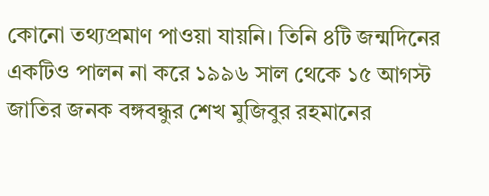কোনো তথ্যপ্রমাণ পাওয়া যায়নি। তিনি ৪টি জন্মদিনের একটিও পালন না করে ১৯৯৬ সাল থেকে ১৫ আগস্ট জাতির জনক বঙ্গবন্ধুর শেখ মুজিবুর রহমানের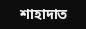শাহাদাত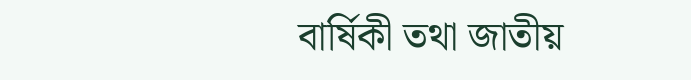বার্ষিকী তথা জাতীয়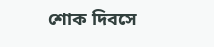শোক দিবসে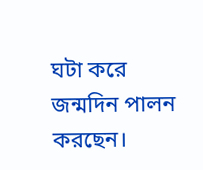ঘটা করে জন্মদিন পালন করছেন।